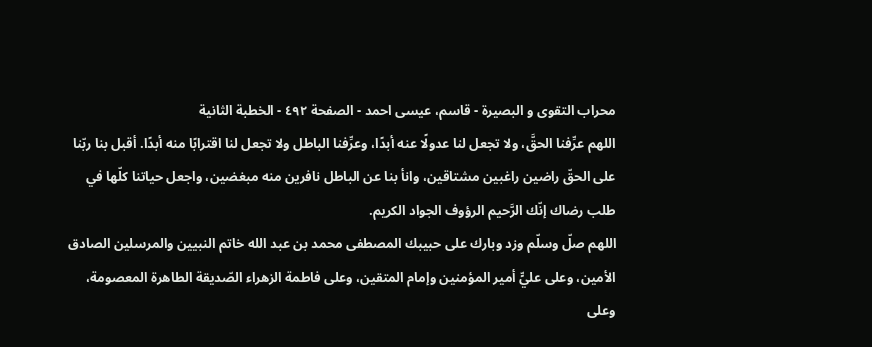محراب التقوى و البصيرة - قاسم، عيسى احمد - الصفحة ٤٩٢ - الخطبة الثانية
اللهم عرِّفنا الحقَّ، ولا تجعل لنا عدولًا عنه أبدًا، وعرِّفنا الباطل ولا تجعل لنا اقترابًا منه أبدًا. أقبل بنا ربّنا على الحقّ راضين راغبين مشتاقين، وانأ بنا عن الباطل نافرين منه مبغضين، واجعل حياتنا كلّها في طلب رضاك إنّك الرَّحيم الرؤوف الجواد الكريم.
اللهم صلّ وسلّم وزد وبارك على حبيبك المصطفى محمد بن عبد الله خاتم النبيين والمرسلين الصادق الأمين، وعلى عليٍّ أمير المؤمنين وإمام المتقين، وعلى فاطمة الزهراء الصّديقة الطاهرة المعصومة، وعلى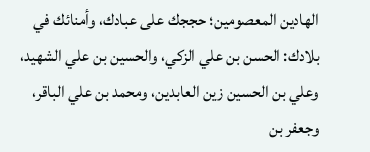الهادين المعصومين؛ حججك على عبادك، وأمنائك في بلادك: الحسن بن علي الزكي، والحسين بن علي الشهيد، وعلي بن الحسين زين العابدين، ومحمد بن علي الباقر، وجعفر بن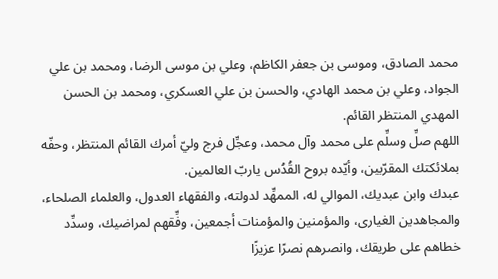محمد الصادق، وموسى بن جعفر الكاظم، وعلي بن موسى الرضا، ومحمد بن علي الجواد، وعلي بن محمد الهادي، والحسن بن علي العسكري، ومحمد بن الحسن المهدي المنتظر القائم.
اللهم صلِّ وسلِّم على محمد وآل محمد، وعجِّل فرج وليّ أمرك القائم المنتظر، وحفّه بملائكتك المقرّبين، وأيّده بروح القُدُس ياربّ العالمين.
عبدك وابن عبديك، الموالي له، الممهِّد لدولته، والفقهاء العدول، والعلماء الصلحاء، والمجاهدين الغيارى، والمؤمنين والمؤمنات أجمعين، وفِّقهم لمراضيك، وسدِّد خطاهم على طريقك، وانصرهم نصرًا عزيزًا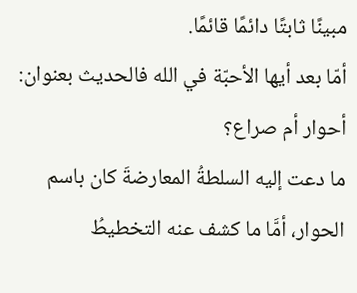مبينًا ثابتًا دائمًا قائمًا.
أمّا بعد أيها الأحبّة في الله فالحديث بعنوان:
أحوار أم صراع؟
ما دعت إليه السلطةُ المعارضةَ كان باسم الحوار، أمَّا ما كشف عنه التخطيطُ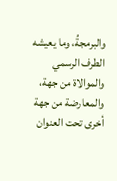والبرمجةُ، وما يعيشه الطرف الرسمي والموالاة من جهة، والمعارضة من جهة أخرى تحت العنوان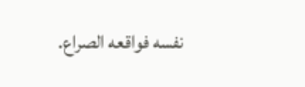نفسه فواقعه الصراع.